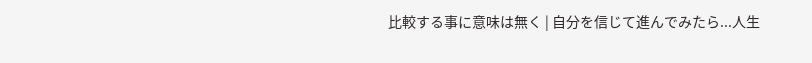比較する事に意味は無く | 自分を信じて進んでみたら...人生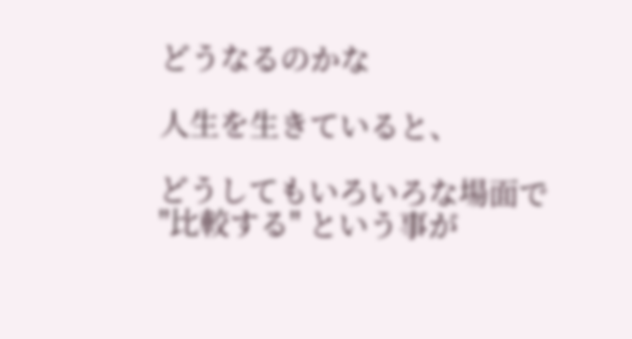どうなるのかな

人生を生きていると、

どうしてもいろいろな場面で
"比較する" という事が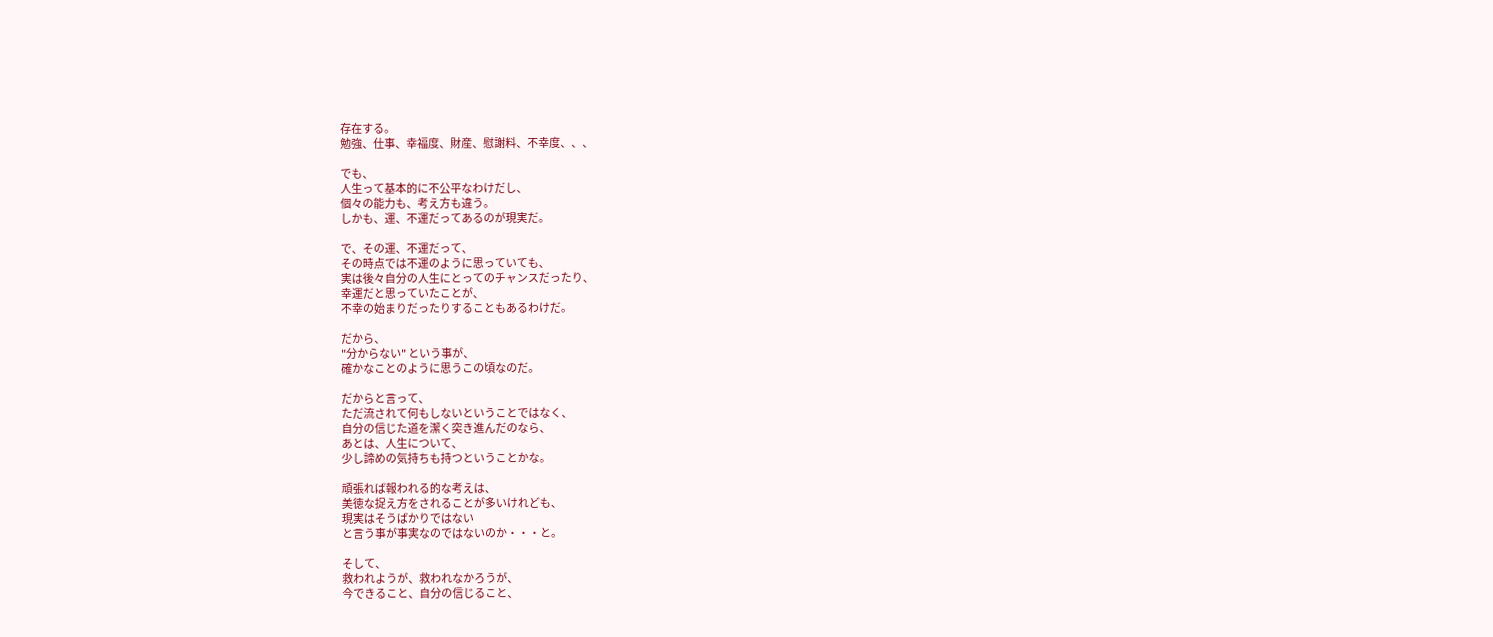存在する。
勉強、仕事、幸福度、財産、慰謝料、不幸度、、、

でも、
人生って基本的に不公平なわけだし、
個々の能力も、考え方も違う。
しかも、運、不運だってあるのが現実だ。

で、その運、不運だって、
その時点では不運のように思っていても、
実は後々自分の人生にとってのチャンスだったり、
幸運だと思っていたことが、
不幸の始まりだったりすることもあるわけだ。

だから、
"分からない" という事が、
確かなことのように思うこの頃なのだ。

だからと言って、
ただ流されて何もしないということではなく、
自分の信じた道を潔く突き進んだのなら、
あとは、人生について、
少し諦めの気持ちも持つということかな。

頑張れば報われる的な考えは、
美徳な捉え方をされることが多いけれども、
現実はそうばかりではない
と言う事が事実なのではないのか・・・と。

そして、
救われようが、救われなかろうが、
今できること、自分の信じること、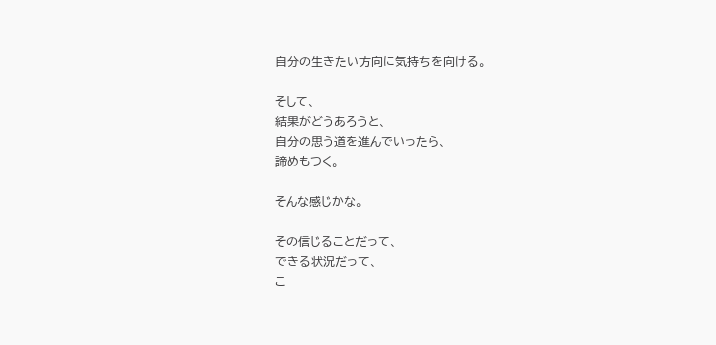自分の生きたい方向に気持ちを向ける。

そして、
結果がどうあろうと、
自分の思う道を進んでいったら、
諦めもつく。

そんな感じかな。

その信じることだって、
できる状況だって、
こ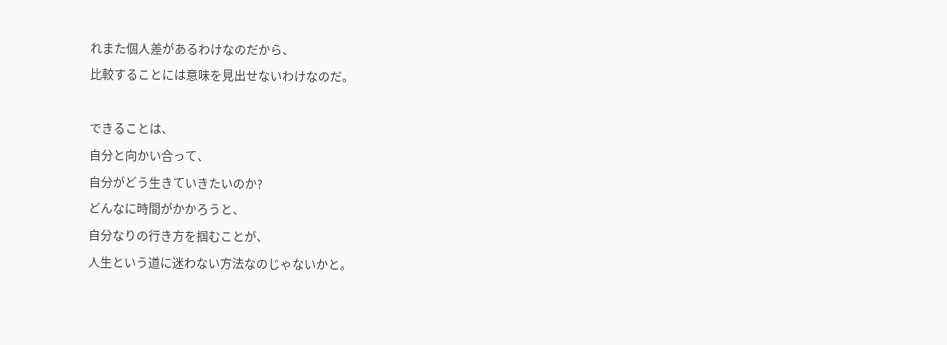れまた個人差があるわけなのだから、
比較することには意味を見出せないわけなのだ。

できることは、
自分と向かい合って、
自分がどう生きていきたいのか?
どんなに時間がかかろうと、
自分なりの行き方を掴むことが、
人生という道に迷わない方法なのじゃないかと。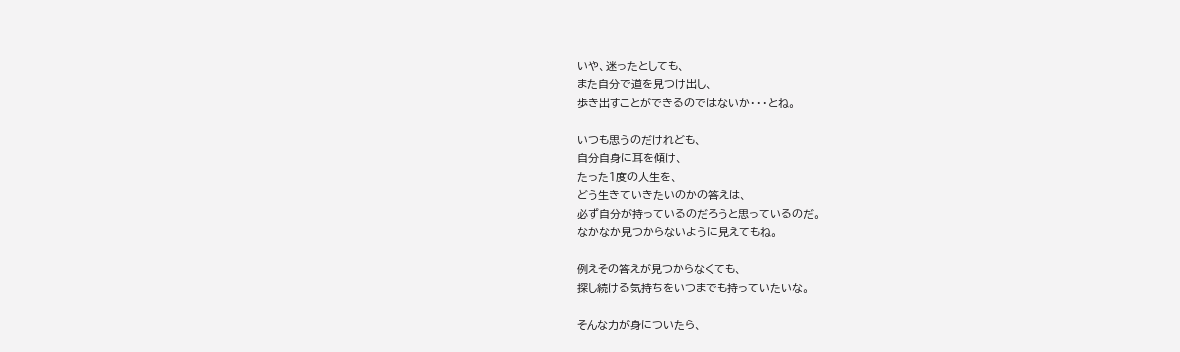いや、迷ったとしても、
また自分で道を見つけ出し、
歩き出すことができるのではないか・・・とね。

いつも思うのだけれども、
自分自身に耳を傾け、
たった1度の人生を、
どう生きていきたいのかの答えは、
必ず自分が持っているのだろうと思っているのだ。
なかなか見つからないように見えてもね。

例えその答えが見つからなくても、
探し続ける気持ちをいつまでも持っていたいな。

そんな力が身についたら、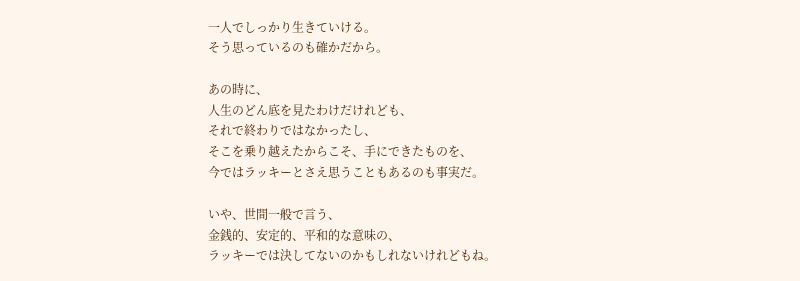一人でしっかり生きていける。
そう思っているのも確かだから。

あの時に、
人生のどん底を見たわけだけれども、
それで終わりではなかったし、
そこを乗り越えたからこそ、手にできたものを、
今ではラッキーとさえ思うこともあるのも事実だ。

いや、世間一般で言う、
金銭的、安定的、平和的な意味の、
ラッキーでは決してないのかもしれないけれどもね。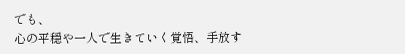でも、
心の平穏や一人で生きていく覚悟、手放す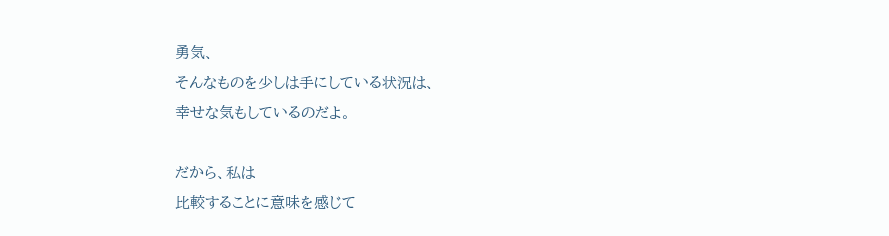勇気、
そんなものを少しは手にしている状況は、
幸せな気もしているのだよ。

だから、私は
比較することに意味を感じて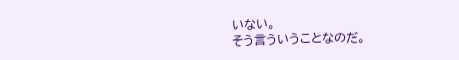いない。
そう言ういうことなのだ。